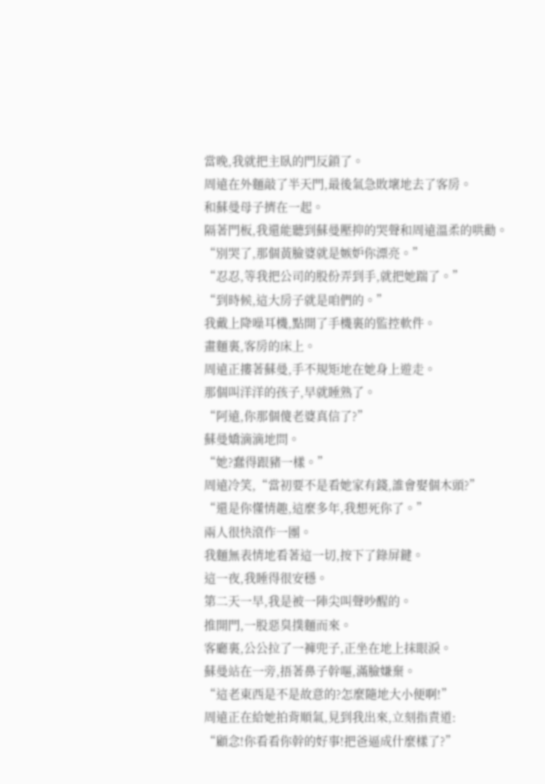當晚,我就把主臥的門反鎖了。
周遠在外麵敲了半天門,最後氣急敗壞地去了客房。
和蘇曼母子擠在一起。
隔著門板,我還能聽到蘇曼壓抑的哭聲和周遠溫柔的哄勸。
“別哭了,那個黃臉婆就是嫉妒你漂亮。”
“忍忍,等我把公司的股份弄到手,就把她踹了。”
“到時候,這大房子就是咱們的。”
我戴上降噪耳機,點開了手機裏的監控軟件。
畫麵裏,客房的床上。
周遠正摟著蘇曼,手不規矩地在她身上遊走。
那個叫洋洋的孩子,早就睡熟了。
“阿遠,你那個傻老婆真信了?”
蘇曼嬌滴滴地問。
“她?蠢得跟豬一樣。”
周遠冷笑,“當初要不是看她家有錢,誰會娶個木頭?”
“還是你懂情趣,這麼多年,我想死你了。”
兩人很快滾作一團。
我麵無表情地看著這一切,按下了錄屏鍵。
這一夜,我睡得很安穩。
第二天一早,我是被一陣尖叫聲吵醒的。
推開門,一股惡臭撲麵而來。
客廳裏,公公拉了一褲兜子,正坐在地上抹眼淚。
蘇曼站在一旁,捂著鼻子幹嘔,滿臉嫌棄。
“這老東西是不是故意的?怎麼隨地大小便啊!”
周遠正在給她拍背順氣,見到我出來,立刻指責道:
“顧念!你看看你幹的好事!把爸逼成什麼樣了?”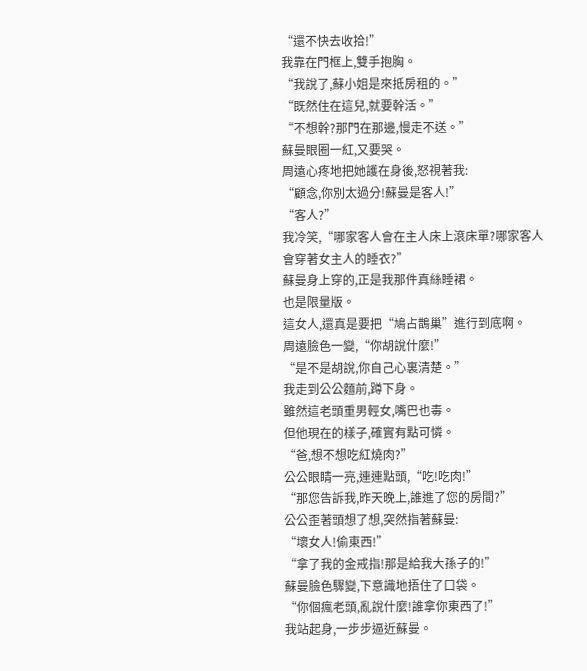“還不快去收拾!”
我靠在門框上,雙手抱胸。
“我說了,蘇小姐是來抵房租的。”
“既然住在這兒,就要幹活。”
“不想幹?那門在那邊,慢走不送。”
蘇曼眼圈一紅,又要哭。
周遠心疼地把她護在身後,怒視著我:
“顧念,你別太過分!蘇曼是客人!”
“客人?”
我冷笑,“哪家客人會在主人床上滾床單?哪家客人會穿著女主人的睡衣?”
蘇曼身上穿的,正是我那件真絲睡裙。
也是限量版。
這女人,還真是要把“鳩占鵲巢”進行到底啊。
周遠臉色一變,“你胡說什麼!”
“是不是胡說,你自己心裏清楚。”
我走到公公麵前,蹲下身。
雖然這老頭重男輕女,嘴巴也毒。
但他現在的樣子,確實有點可憐。
“爸,想不想吃紅燒肉?”
公公眼睛一亮,連連點頭,“吃!吃肉!”
“那您告訴我,昨天晚上,誰進了您的房間?”
公公歪著頭想了想,突然指著蘇曼:
“壞女人!偷東西!”
“拿了我的金戒指!那是給我大孫子的!”
蘇曼臉色驟變,下意識地捂住了口袋。
“你個瘋老頭,亂說什麼!誰拿你東西了!”
我站起身,一步步逼近蘇曼。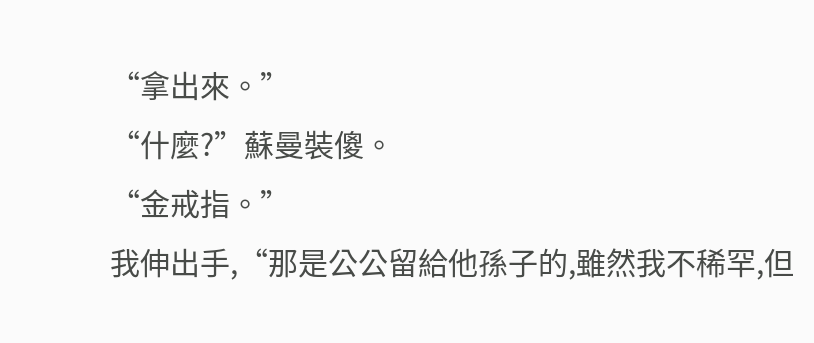“拿出來。”
“什麼?”蘇曼裝傻。
“金戒指。”
我伸出手,“那是公公留給他孫子的,雖然我不稀罕,但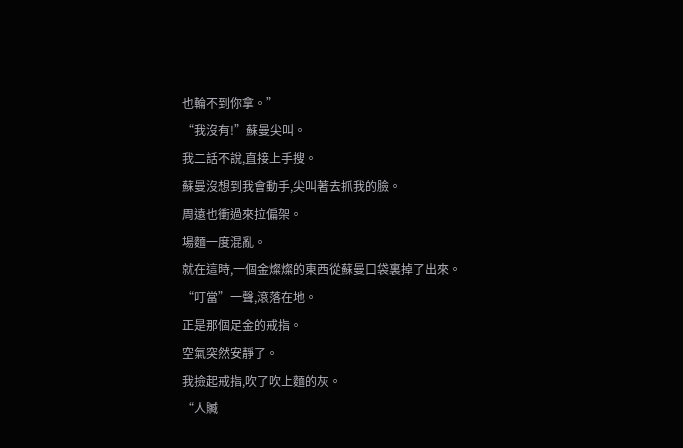也輪不到你拿。”
“我沒有!”蘇曼尖叫。
我二話不說,直接上手搜。
蘇曼沒想到我會動手,尖叫著去抓我的臉。
周遠也衝過來拉偏架。
場麵一度混亂。
就在這時,一個金燦燦的東西從蘇曼口袋裏掉了出來。
“叮當”一聲,滾落在地。
正是那個足金的戒指。
空氣突然安靜了。
我撿起戒指,吹了吹上麵的灰。
“人贓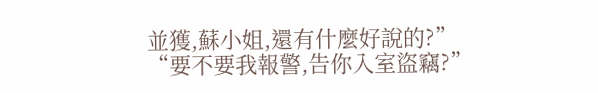並獲,蘇小姐,還有什麼好說的?”
“要不要我報警,告你入室盜竊?”